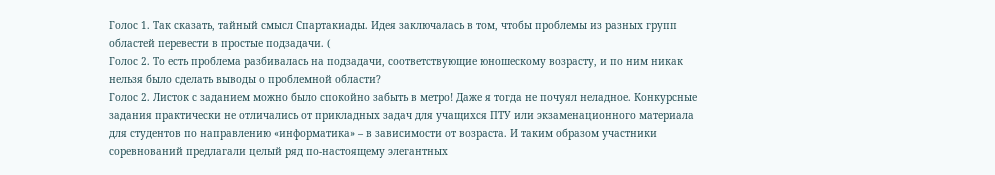Голос 1. Так сказать, тайный смысл Спартакиады. Идея заключалась в том, чтобы проблемы из разных групп областей перевести в простые подзадачи. (
Голос 2. То есть проблема разбивалась на подзадачи, соответствующие юношескому возрасту, и по ним никак нельзя было сделать выводы о проблемной области?
Голос 2. Листок с заданием можно было спокойно забыть в метро! Даже я тогда не почуял неладное. Конкурсные задания практически не отличались от прикладных задач для учащихся ПТУ или экзаменационного материала для студентов по направлению «информатика» – в зависимости от возраста. И таким образом участники соревнований предлагали целый ряд по-настоящему элегантных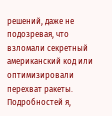решений, даже не подозревая, что взломали секретный американский код или оптимизировали перехват ракеты. Подробностей я,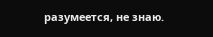разумеется, не знаю.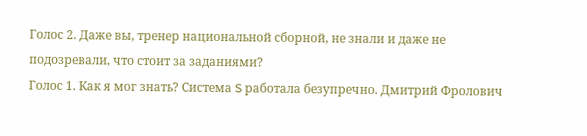Голос 2. Даже вы, тренер национальной сборной, не знали и даже не подозревали, что стоит за заданиями?
Голос 1. Как я мог знать? Система S работала безупречно. Дмитрий Фролович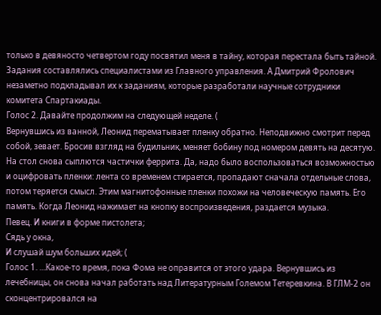только в девяносто четвертом году посвятил меня в тайну, которая перестала быть тайной. Задания составлялись специалистами из Главного управления. А Дмитрий Фролович незаметно подкладывал их к заданиям, которые разработали научные сотрудники комитета Спартакиады.
Голос 2. Давайте продолжим на следующей неделе. (
Вернувшись из ванной, Леонид перематывает пленку обратно. Неподвижно смотрит перед собой, зевает. Бросив взгляд на будильник, меняет бобину под номером девять на десятую. На стол снова сыплются частички феррита. Да, надо было воспользоваться возможностью и оцифровать пленки: лента со временем стирается, пропадают сначала отдельные слова, потом теряется смысл. Этим магнитофонные пленки похожи на человеческую память. Его память. Когда Леонид нажимает на кнопку воспроизведения, раздается музыка.
Певец. И книги в форме пистолета;
Сядь у окна,
И слушай шум больших идей; (
Голос 1. …Какое-то время, пока Фома не оправится от этого удара. Вернувшись из лечебницы, он снова начал работать над Литературным Големом Тетеревкина. В ГЛМ-2 он сконцентрировался на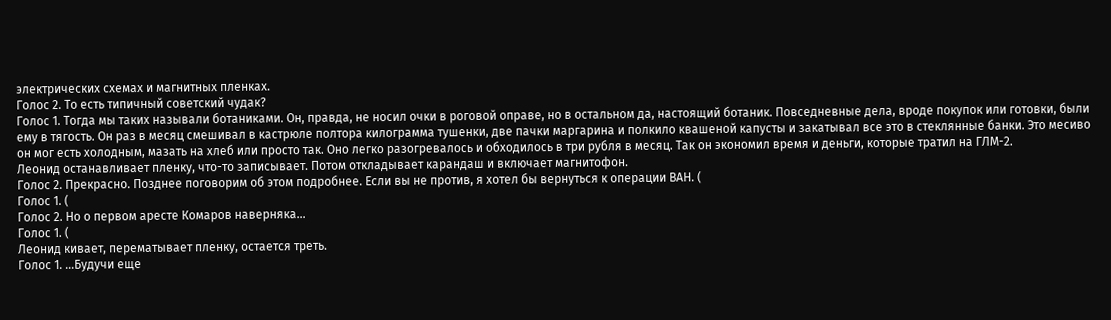электрических схемах и магнитных пленках.
Голос 2. То есть типичный советский чудак?
Голос 1. Тогда мы таких называли ботаниками. Он, правда, не носил очки в роговой оправе, но в остальном да, настоящий ботаник. Повседневные дела, вроде покупок или готовки, были ему в тягость. Он раз в месяц смешивал в кастрюле полтора килограмма тушенки, две пачки маргарина и полкило квашеной капусты и закатывал все это в стеклянные банки. Это месиво он мог есть холодным, мазать на хлеб или просто так. Оно легко разогревалось и обходилось в три рубля в месяц. Так он экономил время и деньги, которые тратил на ГЛМ-2.
Леонид останавливает пленку, что-то записывает. Потом откладывает карандаш и включает магнитофон.
Голос 2. Прекрасно. Позднее поговорим об этом подробнее. Если вы не против, я хотел бы вернуться к операции ВАН. (
Голос 1. (
Голос 2. Но о первом аресте Комаров наверняка…
Голос 1. (
Леонид кивает, перематывает пленку, остается треть.
Голос 1. …Будучи еще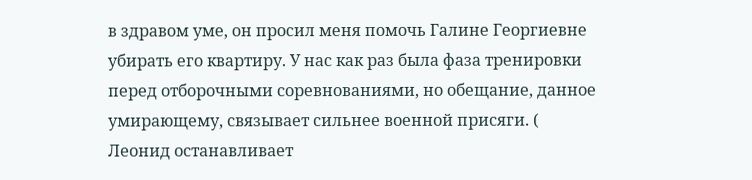в здравом уме, он просил меня помочь Галине Георгиевне убирать его квартиру. У нас как раз была фаза тренировки перед отборочными соревнованиями, но обещание, данное умирающему, связывает сильнее военной присяги. (
Леонид останавливает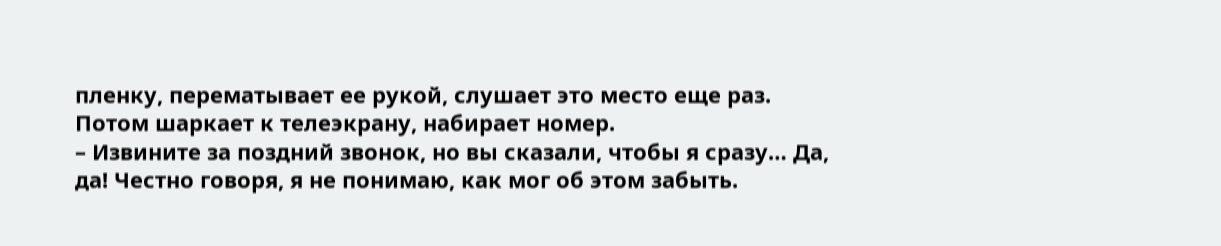пленку, перематывает ее рукой, слушает это место еще раз. Потом шаркает к телеэкрану, набирает номер.
– Извините за поздний звонок, но вы сказали, чтобы я сразу… Да, да! Честно говоря, я не понимаю, как мог об этом забыть.